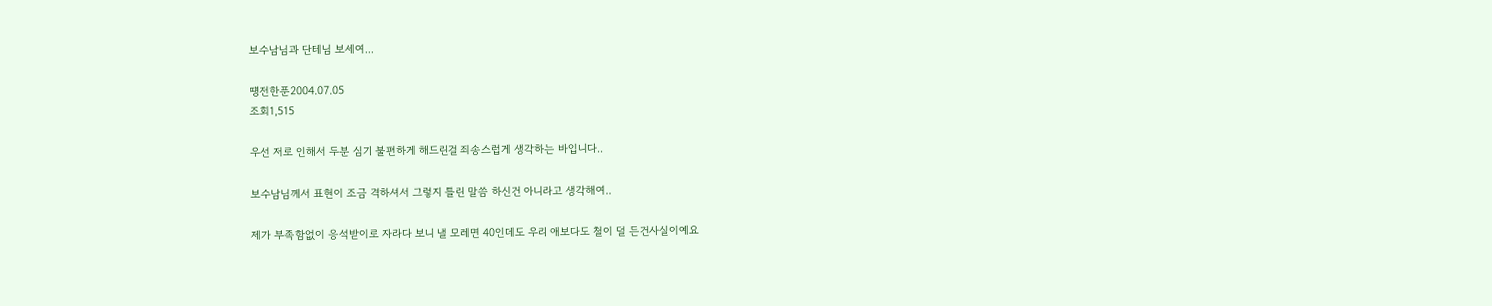보수남님과 단테님 보세여...

떙전한푼2004.07.05
조회1,515

우선 저로 인해서 두분 심기 불편하게 해드린걸 죄송스럽게 생각하는 바입니다..

보수남님께서 표현이 조금 격하셔서 그렇지 틀린 말씀 하신건 아니라고 생각해여..

제가 부족함없이 응석받이로 자라다 보니 낼 모레면 40인데도 우리 애보다도 철이 덜 든건사실이예요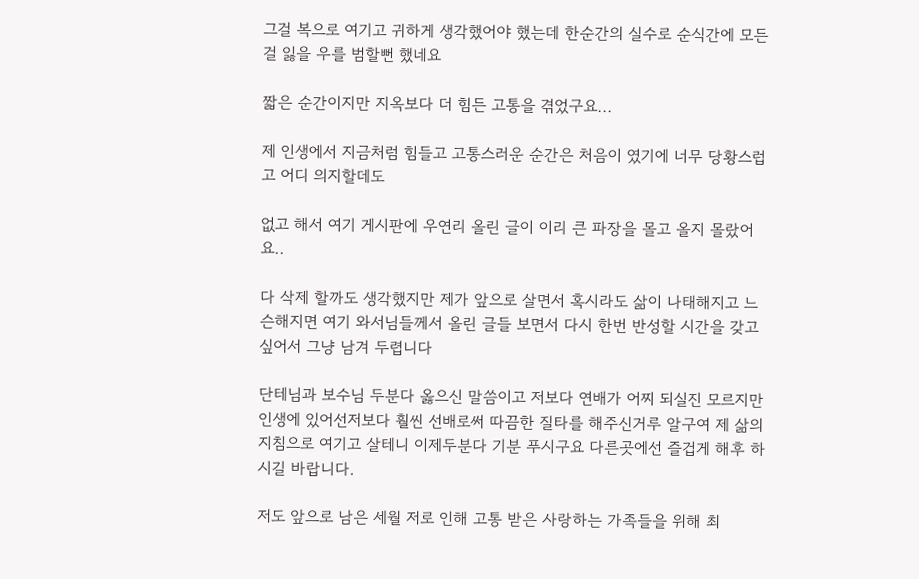그걸 복으로 여기고 귀하게 생각했어야 했는데 한순간의 실수로 순식간에 모든걸 잃을 우를 범할뻔 했네요

짧은 순간이지만 지옥보다 더 힘든 고통을 겪었구요...

제 인생에서 지금처럼 힘들고 고통스러운 순간은 처음이 였기에 너무 당황스럽고 어디 의지할데도

없고 해서 여기 게시판에 우연리 올린 글이 이리 큰 파장을 몰고 올지 몰랐어요..

다 삭제 할까도 생각했지만 제가 앞으로 살면서 혹시라도 삶이 나태해지고 느슨해지면 여기 와서님들께서 올린 글들 보면서 다시 한번 반성할 시간을 갖고 싶어서 그냥 남겨 두렵니다

단테님과 보수님 두분다 옳으신 말씀이고 저보다 연배가 어찌 되실진 모르지만 인생에 있어선저보다 훨씬 선배로써 따끔한 질타를 해주신거루 알구여 제 삶의 지침으로 여기고 살테니 이제두분다 기분 푸시구요 다른곳에선 즐겁게 해후 하시길 바랍니다.

저도 앞으로 남은 세월 저로 인해 고통 받은 사랑하는 가족들을 위해 최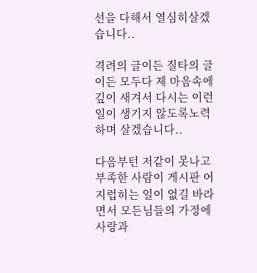선을 다해서 열심히살겠습니다..

격려의 글이든 질타의 글이든 모두다 제 마음속에 깊이 새겨서 다시는 이런일이 생기지 않도록노력하며 살겠습니다..

다음부턴 저같이 못나고 부족한 사람이 게시판 어지럽히는 일이 없길 바라면서 모든님들의 가정에 사랑과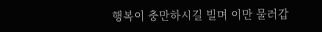행복이 충만하시길 빌며 이만 물러갑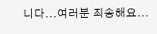니다...여러분 죄송해요...